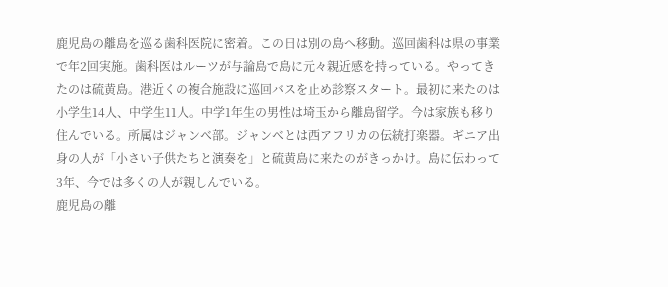鹿児島の離島を巡る歯科医院に密着。この日は別の島へ移動。巡回歯科は県の事業で年2回実施。歯科医はルーツが与論島で島に元々親近感を持っている。やってきたのは硫黄島。港近くの複合施設に巡回バスを止め診察スタート。最初に来たのは小学生14人、中学生11人。中学1年生の男性は埼玉から離島留学。今は家族も移り住んでいる。所属はジャンベ部。ジャンベとは西アフリカの伝統打楽器。ギニア出身の人が「小さい子供たちと演奏を」と硫黄島に来たのがきっかけ。島に伝わって3年、今では多くの人が親しんでいる。
鹿児島の離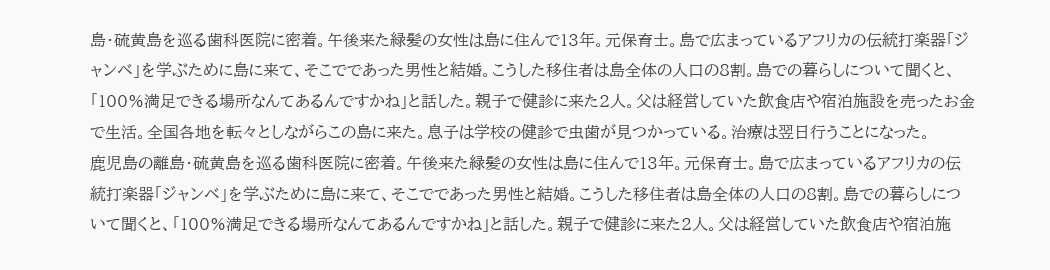島・硫黄島を巡る歯科医院に密着。午後来た緑髪の女性は島に住んで13年。元保育士。島で広まっているアフリカの伝統打楽器「ジャンベ」を学ぶために島に来て、そこでであった男性と結婚。こうした移住者は島全体の人口の8割。島での暮らしについて聞くと、「100%満足できる場所なんてあるんですかね」と話した。親子で健診に来た2人。父は経営していた飲食店や宿泊施設を売ったお金で生活。全国各地を転々としながらこの島に来た。息子は学校の健診で虫歯が見つかっている。治療は翌日行うことになった。
鹿児島の離島・硫黄島を巡る歯科医院に密着。午後来た緑髪の女性は島に住んで13年。元保育士。島で広まっているアフリカの伝統打楽器「ジャンベ」を学ぶために島に来て、そこでであった男性と結婚。こうした移住者は島全体の人口の8割。島での暮らしについて聞くと、「100%満足できる場所なんてあるんですかね」と話した。親子で健診に来た2人。父は経営していた飲食店や宿泊施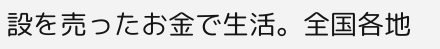設を売ったお金で生活。全国各地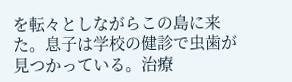を転々としながらこの島に来た。息子は学校の健診で虫歯が見つかっている。治療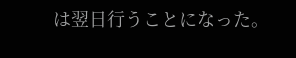は翌日行うことになった。